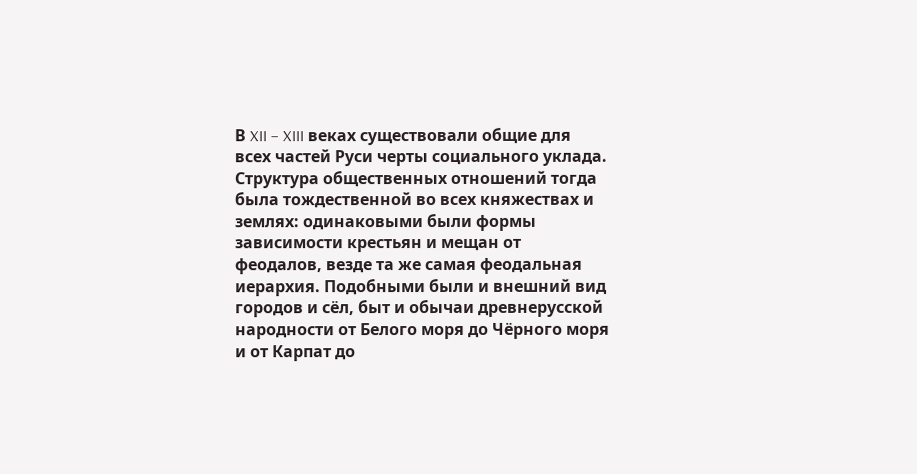В XII – XIII веках существовали общие для всех частей Руси черты социального уклада. Структура общественных отношений тогда была тождественной во всех княжествах и землях: одинаковыми были формы зависимости крестьян и мещан от феодалов, везде та же самая феодальная иерархия. Подобными были и внешний вид городов и сёл, быт и обычаи древнерусской народности от Белого моря до Чёрного моря и от Карпат до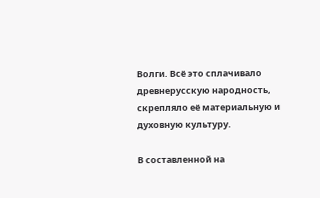Волги. Всё это сплачивало древнерусскую народность, скрепляло её материальную и духовную культуру.

В составленной на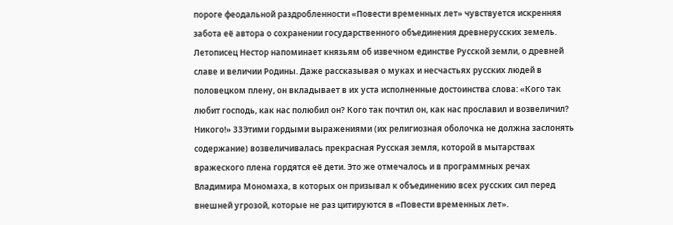пороге феодальной раздробленности «Повести временных лет» чувствуется искренняя забота её автора о сохранении государственного объединения древнерусских земель. Летописец Нестор напоминает князьям об извечном единстве Русской земли, о древней славе и величии Родины. Даже рассказывая о муках и несчастьях русских людей в половецком плену, он вкладывает в их уста исполненные достоинства слова: «Кого так любит господь, как нас полюбил он? Кого так почтил он, как нас прославил и возвеличил? Никого!» 33Этими гордыми выражениями (их религиозная оболочка не должна заслонять содержание) возвеличивалась прекрасная Русская земля, которой в мытарствах вражеского плена гордятся её дети. Это же отмечалось и в программных речах Владимира Мономаха, в которых он призывал к объединению всех русских сил перед внешней угрозой, которые не раз цитируются в «Повести временных лет».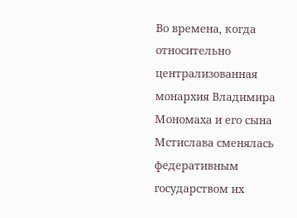Во времена, когда относительно централизованная монархия Владимира Мономаха и его сына Мстислава сменялась федеративным государством их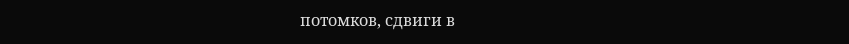потомков, сдвиги в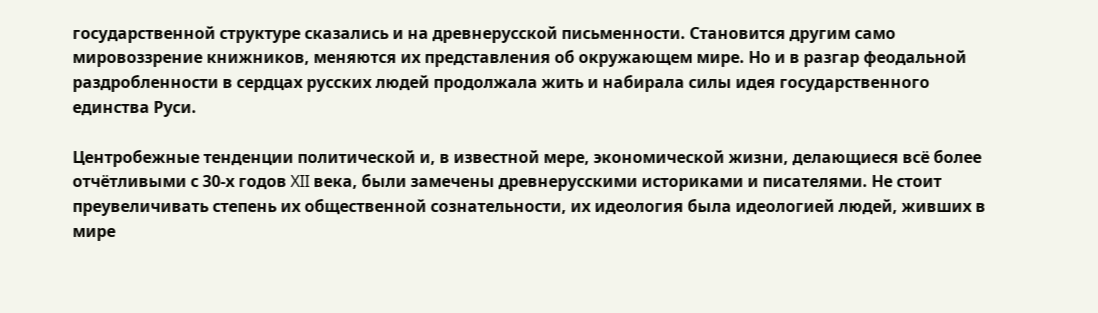государственной структуре сказались и на древнерусской письменности. Становится другим само мировоззрение книжников, меняются их представления об окружающем мире. Но и в разгар феодальной раздробленности в сердцах русских людей продолжала жить и набирала силы идея государственного единства Руси.

Центробежные тенденции политической и, в известной мере, экономической жизни, делающиеся всё более отчётливыми с 30-х годов XII века, были замечены древнерусскими историками и писателями. Не стоит преувеличивать степень их общественной сознательности, их идеология была идеологией людей, живших в мире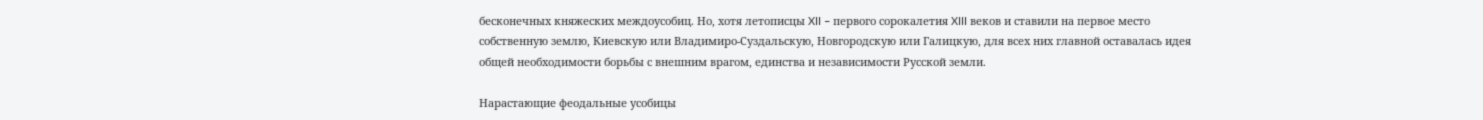бесконечных княжеских междоусобиц. Но, хотя летописцы XII – первого сорокалетия XIII веков и ставили на первое место собственную землю, Киевскую или Владимиро-Суздальскую, Новгородскую или Галицкую, для всех них главной оставалась идея общей необходимости борьбы с внешним врагом, единства и независимости Русской земли.

Нарастающие феодальные усобицы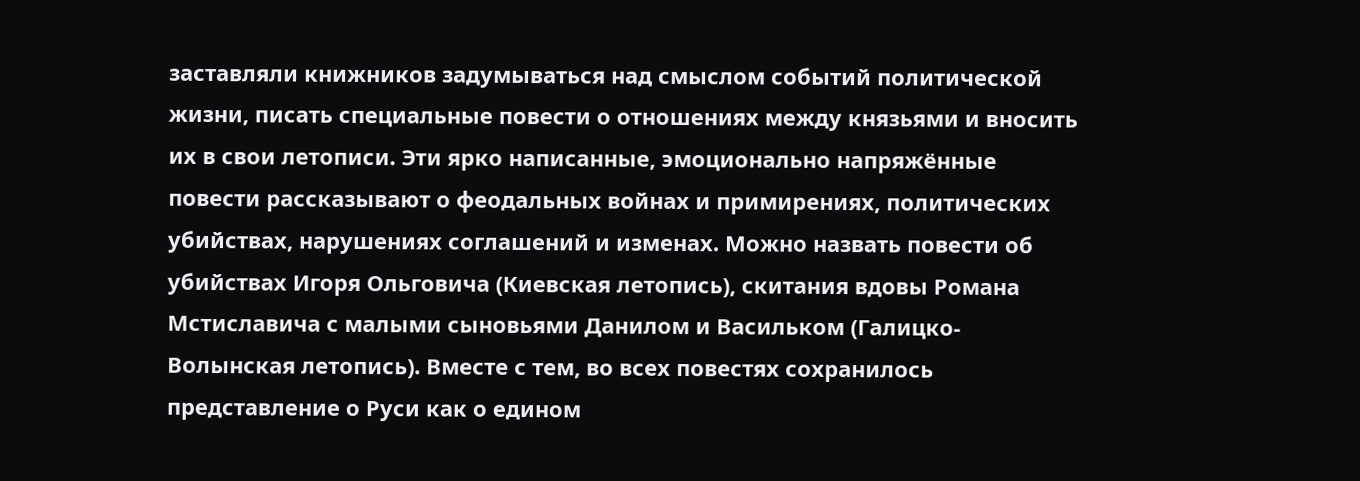заставляли книжников задумываться над смыслом событий политической жизни, писать специальные повести о отношениях между князьями и вносить их в свои летописи. Эти ярко написанные, эмоционально напряжённые повести рассказывают о феодальных войнах и примирениях, политических убийствах, нарушениях соглашений и изменах. Можно назвать повести об убийствах Игоря Ольговича (Киевская летопись), скитания вдовы Романа Мстиславича с малыми сыновьями Данилом и Васильком (Галицко-Волынская летопись). Вместе с тем, во всех повестях сохранилось представление о Руси как о едином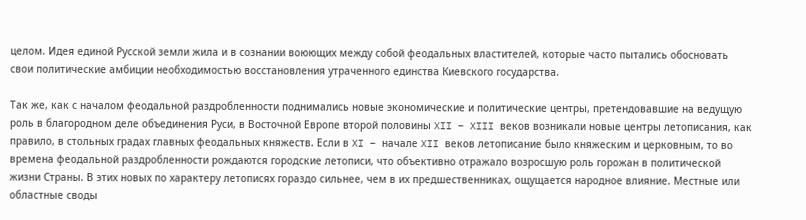целом. Идея единой Русской земли жила и в сознании воюющих между собой феодальных властителей, которые часто пытались обосновать свои политические амбиции необходимостью восстановления утраченного единства Киевского государства.

Так же, как с началом феодальной раздробленности поднимались новые экономические и политические центры, претендовавшие на ведущую роль в благородном деле объединения Руси, в Восточной Европе второй половины XII – XIII веков возникали новые центры летописания, как правило, в стольных градах главных феодальных княжеств. Если в XI – начале XII веков летописание было княжеским и церковным, то во времена феодальной раздробленности рождаются городские летописи, что объективно отражало возросшую роль горожан в политической жизни Страны. В этих новых по характеру летописях гораздо сильнее, чем в их предшественниках, ощущается народное влияние. Местные или областные своды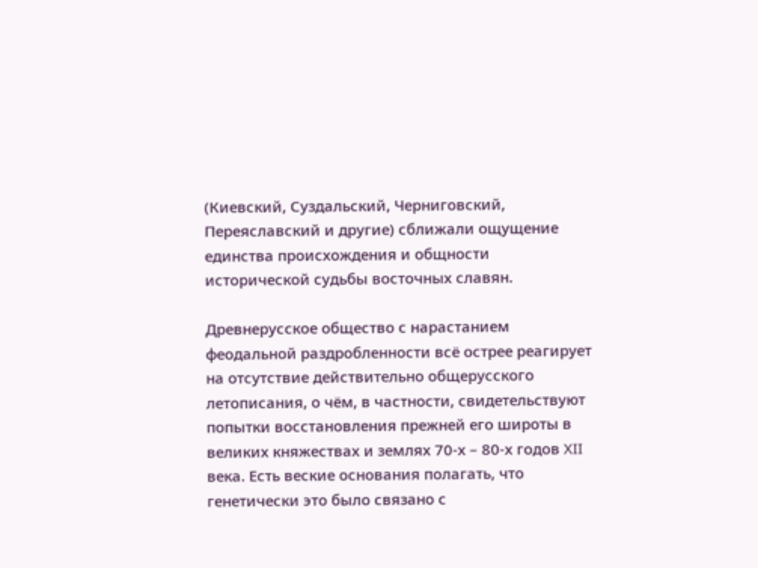(Киевский, Суздальский, Черниговский, Переяславский и другие) сближали ощущение единства происхождения и общности исторической судьбы восточных славян.

Древнерусское общество с нарастанием феодальной раздробленности всё острее реагирует на отсутствие действительно общерусского летописания, о чём, в частности, свидетельствуют попытки восстановления прежней его широты в великих княжествах и землях 70-х – 80-х годов XII века. Есть веские основания полагать, что генетически это было связано с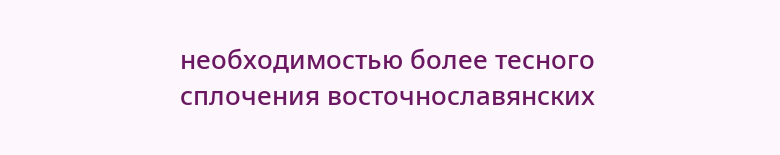необходимостью более тесного сплочения восточнославянских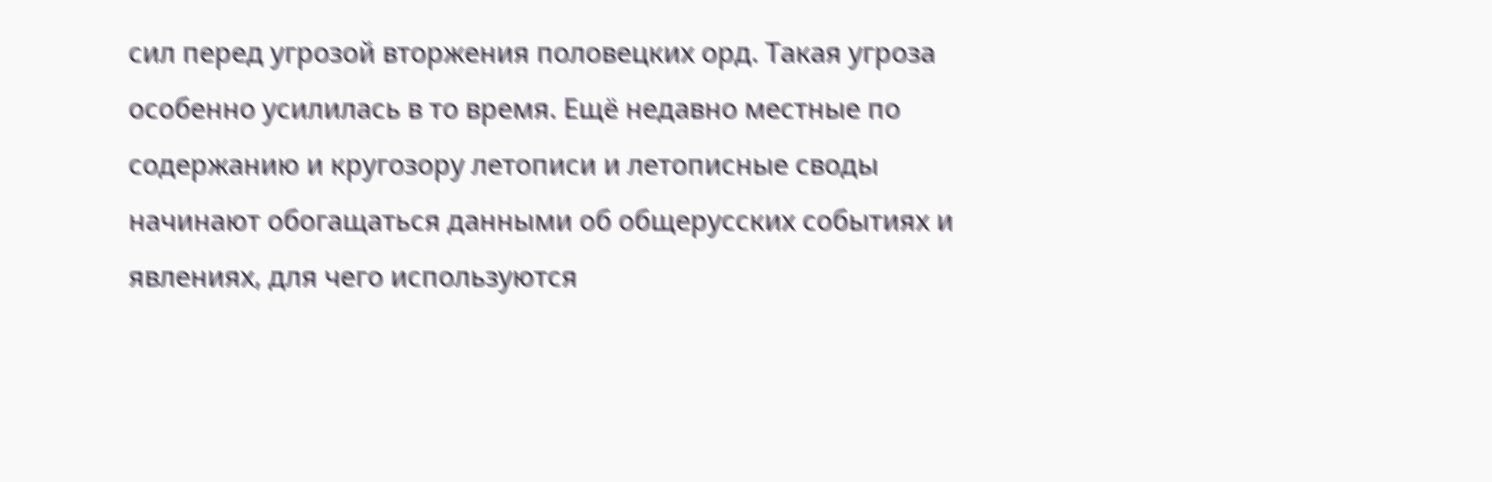сил перед угрозой вторжения половецких орд. Такая угроза особенно усилилась в то время. Ещё недавно местные по содержанию и кругозору летописи и летописные своды начинают обогащаться данными об общерусских событиях и явлениях, для чего используются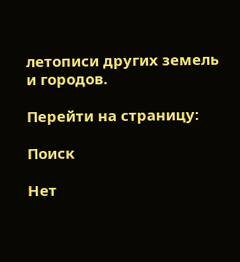летописи других земель и городов.

Перейти на страницу:

Поиск

Нет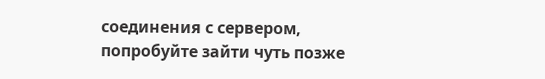соединения с сервером, попробуйте зайти чуть позже